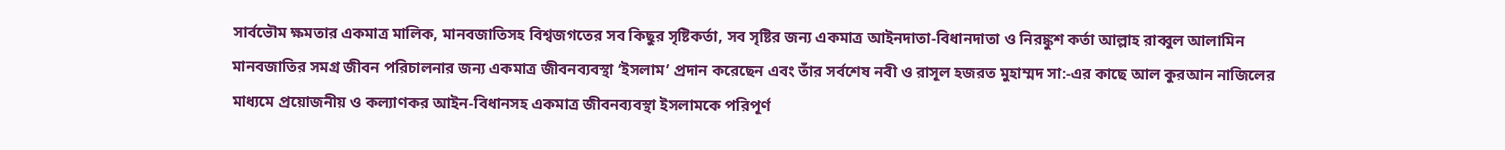সার্বভৌম ক্ষমতার একমাত্র মালিক, মানবজাতিসহ বিশ্বজগতের সব কিছুর সৃষ্টিকর্তা, সব সৃষ্টির জন্য একমাত্র আইনদাতা-বিধানদাতা ও নিরঙ্কুশ কর্তা আল্লাহ রাব্বুল আলামিন মানবজাতির সমগ্র জীবন পরিচালনার জন্য একমাত্র জীবনব্যবস্থা ‘ইসলাম’ প্রদান করেছেন এবং তাঁর সর্বশেষ নবী ও রাসূল হজরত মুহাম্মদ সা:-এর কাছে আল কুরআন নাজিলের মাধ্যমে প্রয়োজনীয় ও কল্যাণকর আইন-বিধানসহ একমাত্র জীবনব্যবস্থা ইসলামকে পরিপূর্ণ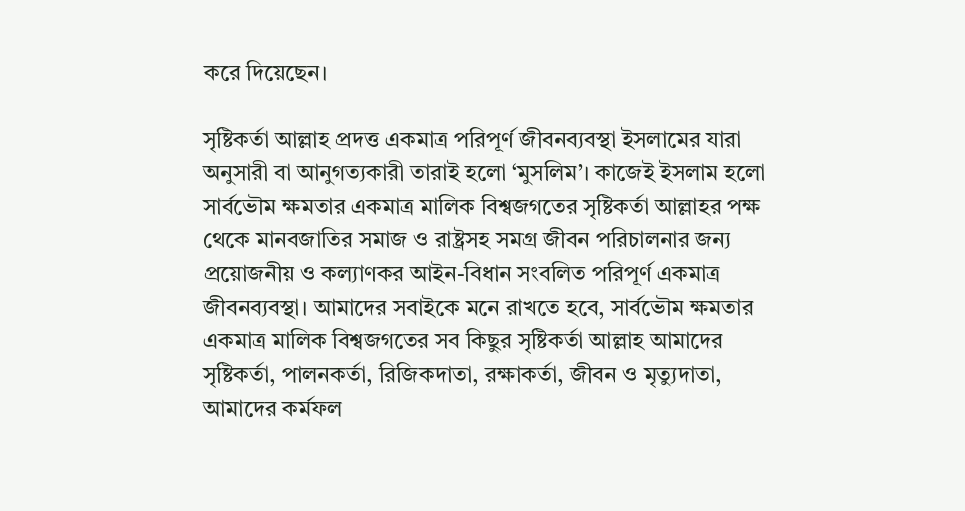করে দিয়েছেন।

সৃষ্টিকর্তা আল্লাহ প্রদত্ত একমাত্র পরিপূর্ণ জীবনব্যবস্থা ইসলামের যারা অনুসারী বা আনুগত্যকারী তারাই হলো ‘মুসলিম’। কাজেই ইসলাম হলো সার্বভৌম ক্ষমতার একমাত্র মালিক বিশ্বজগতের সৃষ্টিকর্তা আল্লাহর পক্ষ থেকে মানবজাতির সমাজ ও রাষ্ট্রসহ সমগ্র জীবন পরিচালনার জন্য প্রয়োজনীয় ও কল্যাণকর আইন-বিধান সংবলিত পরিপূর্ণ একমাত্র জীবনব্যবস্থা। আমাদের সবাইকে মনে রাখতে হবে, সার্বভৌম ক্ষমতার একমাত্র মালিক বিশ্বজগতের সব কিছুর সৃষ্টিকর্তা আল্লাহ আমাদের সৃষ্টিকর্তা, পালনকর্তা, রিজিকদাতা, রক্ষাকর্তা, জীবন ও মৃত্যুদাতা, আমাদের কর্মফল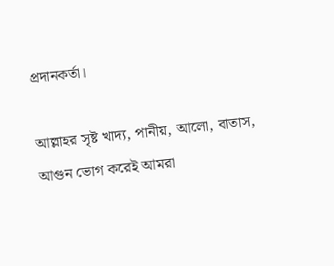প্রদানকর্তা।

আল্লাহর সৃষ্ট খাদ্য, পানীয়, আলো, বাতাস, আগুন ভোগ করেই আমরা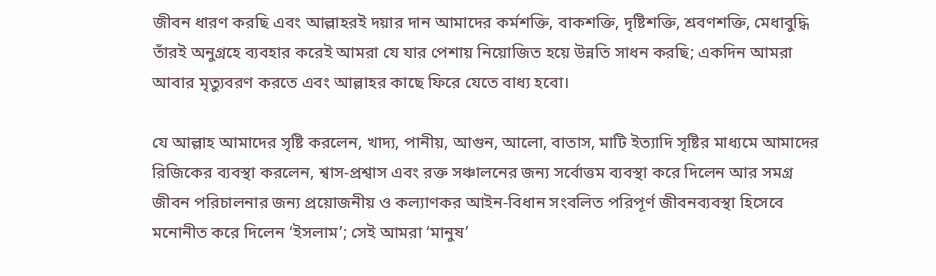জীবন ধারণ করছি এবং আল্লাহরই দয়ার দান আমাদের কর্মশক্তি, বাকশক্তি, দৃষ্টিশক্তি, শ্রবণশক্তি, মেধাবুদ্ধি তাঁরই অনুগ্রহে ব্যবহার করেই আমরা যে যার পেশায় নিয়োজিত হয়ে উন্নতি সাধন করছি; একদিন আমরা আবার মৃত্যুবরণ করতে এবং আল্লাহর কাছে ফিরে যেতে বাধ্য হবো।

যে আল্লাহ আমাদের সৃষ্টি করলেন, খাদ্য, পানীয়, আগুন, আলো, বাতাস, মাটি ইত্যাদি সৃষ্টির মাধ্যমে আমাদের রিজিকের ব্যবস্থা করলেন, শ্বাস-প্রশ্বাস এবং রক্ত সঞ্চালনের জন্য সর্বোত্তম ব্যবস্থা করে দিলেন আর সমগ্র জীবন পরিচালনার জন্য প্রয়োজনীয় ও কল্যাণকর আইন-বিধান সংবলিত পরিপূর্ণ জীবনব্যবস্থা হিসেবে মনোনীত করে দিলেন ‘ইসলাম’; সেই আমরা ‘মানুষ’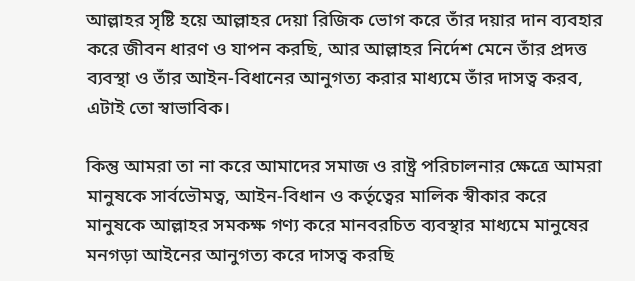আল্লাহর সৃষ্টি হয়ে আল্লাহর দেয়া রিজিক ভোগ করে তাঁর দয়ার দান ব্যবহার করে জীবন ধারণ ও যাপন করছি, আর আল্লাহর নির্দেশ মেনে তাঁর প্রদত্ত ব্যবস্থা ও তাঁর আইন-বিধানের আনুগত্য করার মাধ্যমে তাঁর দাসত্ব করব, এটাই তো স্বাভাবিক।

কিন্তু আমরা তা না করে আমাদের সমাজ ও রাষ্ট্র পরিচালনার ক্ষেত্রে আমরা মানুষকে সার্বভৌমত্ব, আইন-বিধান ও কর্তৃত্বের মালিক স্বীকার করে মানুষকে আল্লাহর সমকক্ষ গণ্য করে মানবরচিত ব্যবস্থার মাধ্যমে মানুষের মনগড়া আইনের আনুগত্য করে দাসত্ব করছি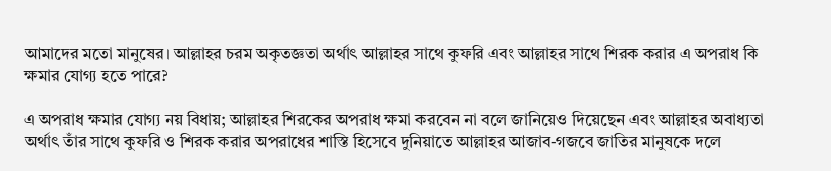আমাদের মতো মানুষের। আল্লাহর চরম অকৃতজ্ঞতা অর্থাৎ আল্লাহর সাথে কুফরি এবং আল্লাহর সাথে শিরক করার এ অপরাধ কি ক্ষমার যোগ্য হতে পারে?

এ অপরাধ ক্ষমার যোগ্য নয় বিধায়; আল্লাহর শিরকের অপরাধ ক্ষমা করবেন না বলে জানিয়েও দিয়েছেন এবং আল্লাহর অবাধ্যতা অর্থাৎ তাঁর সাথে কুফরি ও শিরক করার অপরাধের শাস্তি হিসেবে দুনিয়াতে আল্লাহর আজাব-গজবে জাতির মানুষকে দলে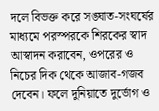দলে বিভক্ত করে সঙ্ঘাত-সংঘর্ষের মাধ্যমে পরস্পরকে শিরকের স্বাদ আস্বাদন করাবেন, ওপরের ও নিচের দিক থেকে আজাব-গজব দেবেন। ফলে দুনিয়াতে দুর্ভোগ ও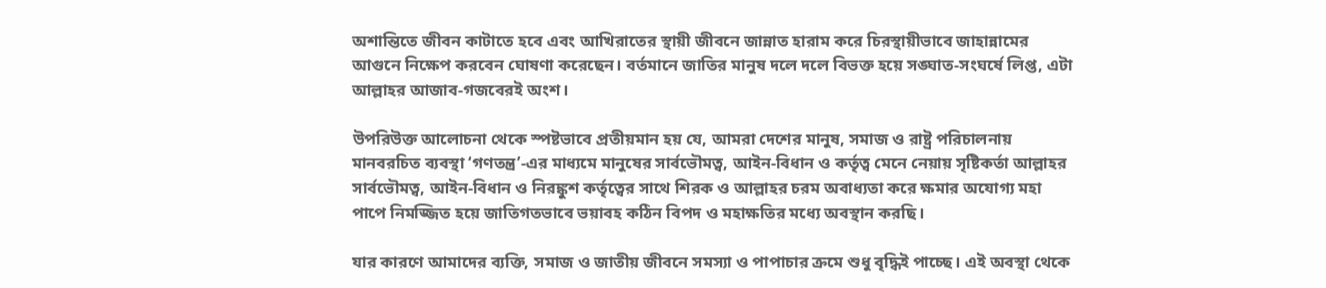অশান্তিতে জীবন কাটাতে হবে এবং আখিরাতের স্থায়ী জীবনে জান্নাত হারাম করে চিরস্থায়ীভাবে জাহান্নামের আগুনে নিক্ষেপ করবেন ঘোষণা করেছেন। বর্তমানে জাতির মানুষ দলে দলে বিভক্ত হয়ে সঙ্ঘাত-সংঘর্ষে লিপ্ত, এটা আল্লাহর আজাব-গজবেরই অংশ।

উপরিউক্ত আলোচনা থেকে স্পষ্টভাবে প্রতীয়মান হয় যে, আমরা দেশের মানুষ, সমাজ ও রাষ্ট্র পরিচালনায় মানবরচিত ব্যবস্থা ‘গণতন্ত্র’-এর মাধ্যমে মানুষের সার্বভৌমত্ব, আইন-বিধান ও কর্তৃত্ব মেনে নেয়ায় সৃষ্টিকর্তা আল্লাহর সার্বভৌমত্ব, আইন-বিধান ও নিরঙ্কুশ কর্তৃত্বের সাথে শিরক ও আল্লাহর চরম অবাধ্যতা করে ক্ষমার অযোগ্য মহা পাপে নিমজ্জিত হয়ে জাতিগতভাবে ভয়াবহ কঠিন বিপদ ও মহাক্ষতির মধ্যে অবস্থান করছি।

যার কারণে আমাদের ব্যক্তি, সমাজ ও জাতীয় জীবনে সমস্যা ও পাপাচার ক্রমে শুধু বৃদ্ধিই পাচ্ছে। এই অবস্থা থেকে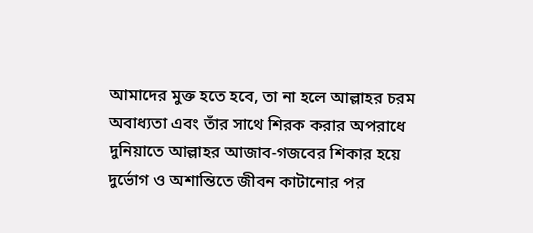আমাদের মুক্ত হতে হবে, তা না হলে আল্লাহর চরম অবাধ্যতা এবং তাঁর সাথে শিরক করার অপরাধে দুনিয়াতে আল্লাহর আজাব-গজবের শিকার হয়ে দুর্ভোগ ও অশান্তিতে জীবন কাটানোর পর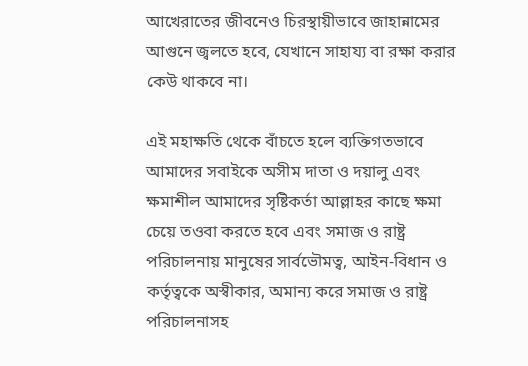আখেরাতের জীবনেও চিরস্থায়ীভাবে জাহান্নামের আগুনে জ্বলতে হবে, যেখানে সাহায্য বা রক্ষা করার কেউ থাকবে না।

এই মহাক্ষতি থেকে বাঁচতে হলে ব্যক্তিগতভাবে আমাদের সবাইকে অসীম দাতা ও দয়ালু এবং ক্ষমাশীল আমাদের সৃষ্টিকর্তা আল্লাহর কাছে ক্ষমা চেয়ে তওবা করতে হবে এবং সমাজ ও রাষ্ট্র পরিচালনায় মানুষের সার্বভৌমত্ব, আইন-বিধান ও কর্তৃত্বকে অস্বীকার, অমান্য করে সমাজ ও রাষ্ট্র পরিচালনাসহ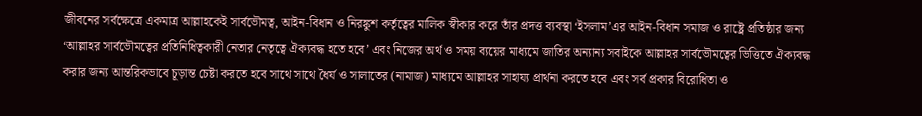জীবনের সর্বক্ষেত্রে একমাত্র আল্লাহকেই সার্বভৌমত্ব, আইন-বিধান ও নিরঙ্কুশ কর্তৃত্বের মালিক স্বীকার করে তাঁর প্রদত্ত ব্যবস্থা ‘ইসলাম’এর আইন-বিধান সমাজ ও রাষ্ট্রে প্রতিষ্ঠার জন্য ‘আল্লাহর সার্বভৌমত্বের প্রতিনিধিত্বকারী নেতার নেতৃত্বে ঐক্যবদ্ধ হতে হবে’ এবং নিজের অর্থ ও সময় ব্যয়ের মাধ্যমে জাতির অন্যান্য সবাইকে আল্লাহর সার্বভৌমত্বের ভিত্তিতে ঐক্যবদ্ধ করার জন্য আন্তরিকভাবে চূড়ান্ত চেষ্টা করতে হবে সাথে সাথে ধৈর্য ও সালাতের (নামাজ) মাধ্যমে আল্লাহর সাহায্য প্রার্থনা করতে হবে এবং সর্ব প্রকার বিরোধিতা ও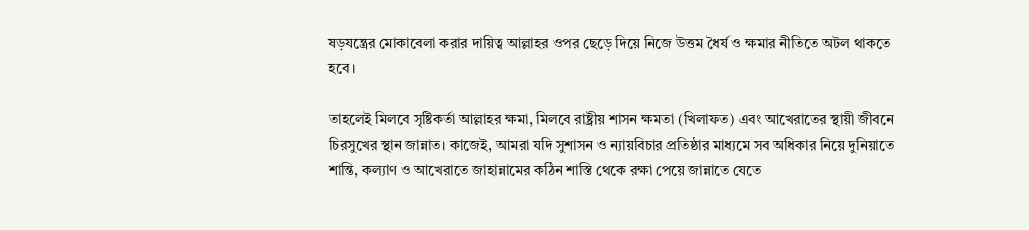ষড়যন্ত্রের মোকাবেলা করার দায়িত্ব আল্লাহর ওপর ছেড়ে দিয়ে নিজে উত্তম ধৈর্য ও ক্ষমার নীতিতে অটল থাকতে হবে।

তাহলেই মিলবে সৃষ্টিকর্তা আল্লাহর ক্ষমা, মিলবে রাষ্ট্রীয় শাসন ক্ষমতা (খিলাফত) এবং আখেরাতের স্থায়ী জীবনে চিরসুখের স্থান জান্নাত। কাজেই, আমরা যদি সুশাসন ও ন্যায়বিচার প্রতিষ্ঠার মাধ্যমে সব অধিকার নিয়ে দুনিয়াতে শান্তি, কল্যাণ ও আখেরাতে জাহান্নামের কঠিন শাস্তি থেকে রক্ষা পেয়ে জান্নাতে যেতে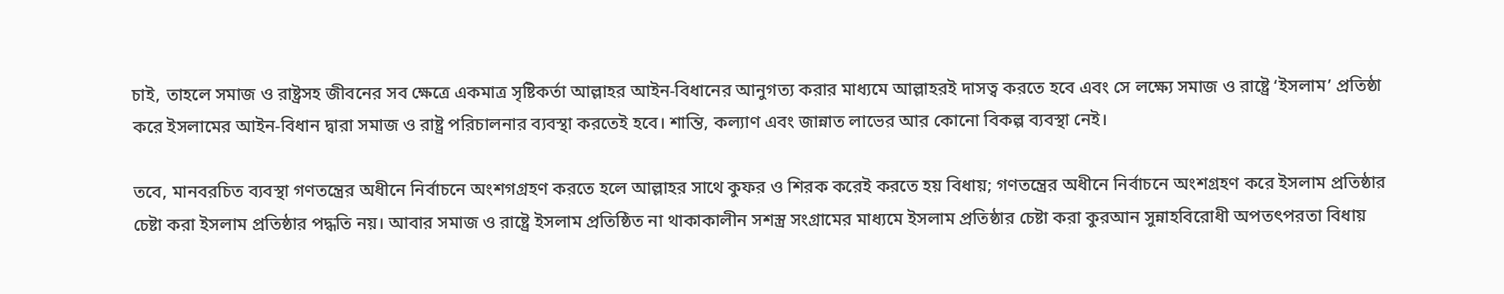চাই, তাহলে সমাজ ও রাষ্ট্রসহ জীবনের সব ক্ষেত্রে একমাত্র সৃষ্টিকর্তা আল্লাহর আইন-বিধানের আনুগত্য করার মাধ্যমে আল্লাহরই দাসত্ব করতে হবে এবং সে লক্ষ্যে সমাজ ও রাষ্ট্রে ‘ইসলাম’ প্রতিষ্ঠা করে ইসলামের আইন-বিধান দ্বারা সমাজ ও রাষ্ট্র পরিচালনার ব্যবস্থা করতেই হবে। শান্তি, কল্যাণ এবং জান্নাত লাভের আর কোনো বিকল্প ব্যবস্থা নেই।

তবে, মানবরচিত ব্যবস্থা গণতন্ত্রের অধীনে নির্বাচনে অংশগগ্রহণ করতে হলে আল্লাহর সাথে কুফর ও শিরক করেই করতে হয় বিধায়; গণতন্ত্রের অধীনে নির্বাচনে অংশগ্রহণ করে ইসলাম প্রতিষ্ঠার চেষ্টা করা ইসলাম প্রতিষ্ঠার পদ্ধতি নয়। আবার সমাজ ও রাষ্ট্রে ইসলাম প্রতিষ্ঠিত না থাকাকালীন সশস্ত্র সংগ্রামের মাধ্যমে ইসলাম প্রতিষ্ঠার চেষ্টা করা কুরআন সুন্নাহবিরোধী অপতৎপরতা বিধায়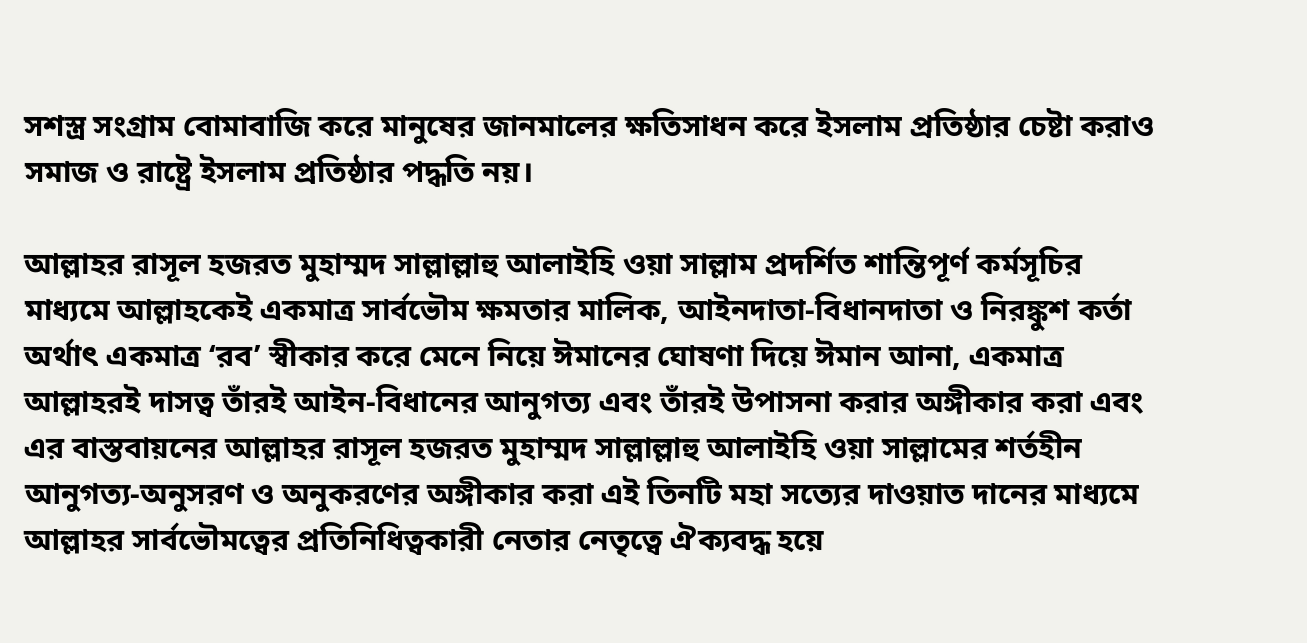সশস্ত্র সংগ্রাম বোমাবাজি করে মানুষের জানমালের ক্ষতিসাধন করে ইসলাম প্রতিষ্ঠার চেষ্টা করাও সমাজ ও রাষ্ট্রে ইসলাম প্রতিষ্ঠার পদ্ধতি নয়।

আল্লাহর রাসূল হজরত মুহাম্মদ সাল্লাল্লাহু আলাইহি ওয়া সাল্লাম প্রদর্শিত শান্তিপূর্ণ কর্মসূচির মাধ্যমে আল্লাহকেই একমাত্র সার্বভৌম ক্ষমতার মালিক, আইনদাতা-বিধানদাতা ও নিরঙ্কুশ কর্তা অর্থাৎ একমাত্র ‘রব’ স্বীকার করে মেনে নিয়ে ঈমানের ঘোষণা দিয়ে ঈমান আনা, একমাত্র আল্লাহরই দাসত্ব তাঁরই আইন-বিধানের আনুগত্য এবং তাঁরই উপাসনা করার অঙ্গীকার করা এবং এর বাস্তবায়নের আল্লাহর রাসূল হজরত মুহাম্মদ সাল্লাল্লাহু আলাইহি ওয়া সাল্লামের শর্তহীন আনুগত্য-অনুসরণ ও অনুকরণের অঙ্গীকার করা এই তিনটি মহা সত্যের দাওয়াত দানের মাধ্যমে আল্লাহর সার্বভৌমত্বের প্রতিনিধিত্বকারী নেতার নেতৃত্বে ঐক্যবদ্ধ হয়ে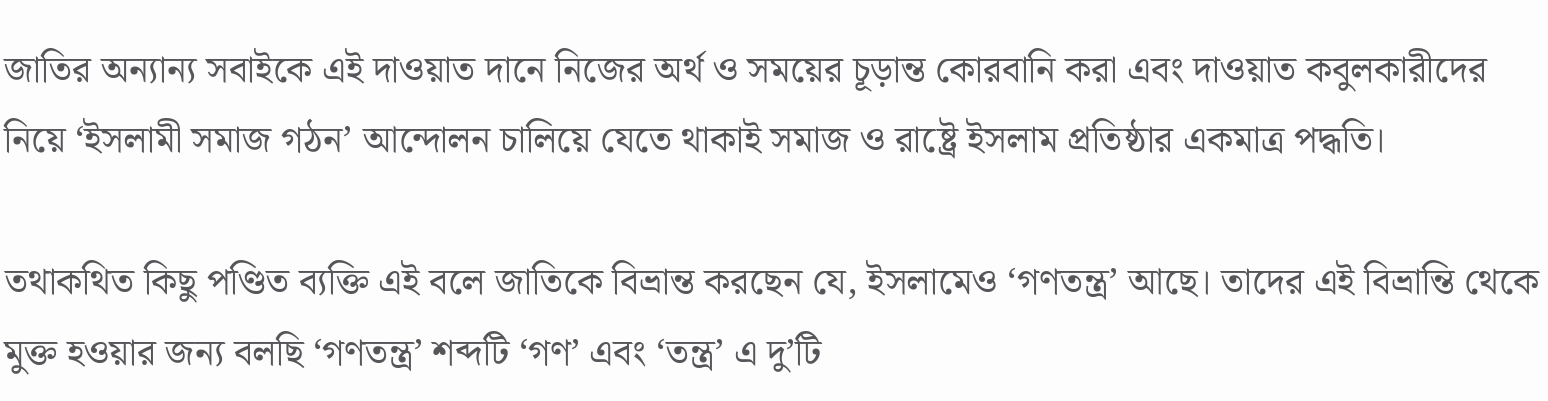জাতির অন্যান্য সবাইকে এই দাওয়াত দানে নিজের অর্থ ও সময়ের চূড়ান্ত কোরবানি করা এবং দাওয়াত কবুলকারীদের নিয়ে ‘ইসলামী সমাজ গঠন’ আন্দোলন চালিয়ে যেতে থাকাই সমাজ ও রাষ্ট্রে ইসলাম প্রতিষ্ঠার একমাত্র পদ্ধতি।

তথাকথিত কিছু পণ্ডিত ব্যক্তি এই বলে জাতিকে বিভ্রান্ত করছেন যে, ইসলামেও ‘গণতন্ত্র’ আছে। তাদের এই বিভ্রান্তি থেকে মুক্ত হওয়ার জন্য বলছি ‘গণতন্ত্র’ শব্দটি ‘গণ’ এবং ‘তন্ত্র’ এ দু’টি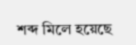শব্দ মিলে হয়েছে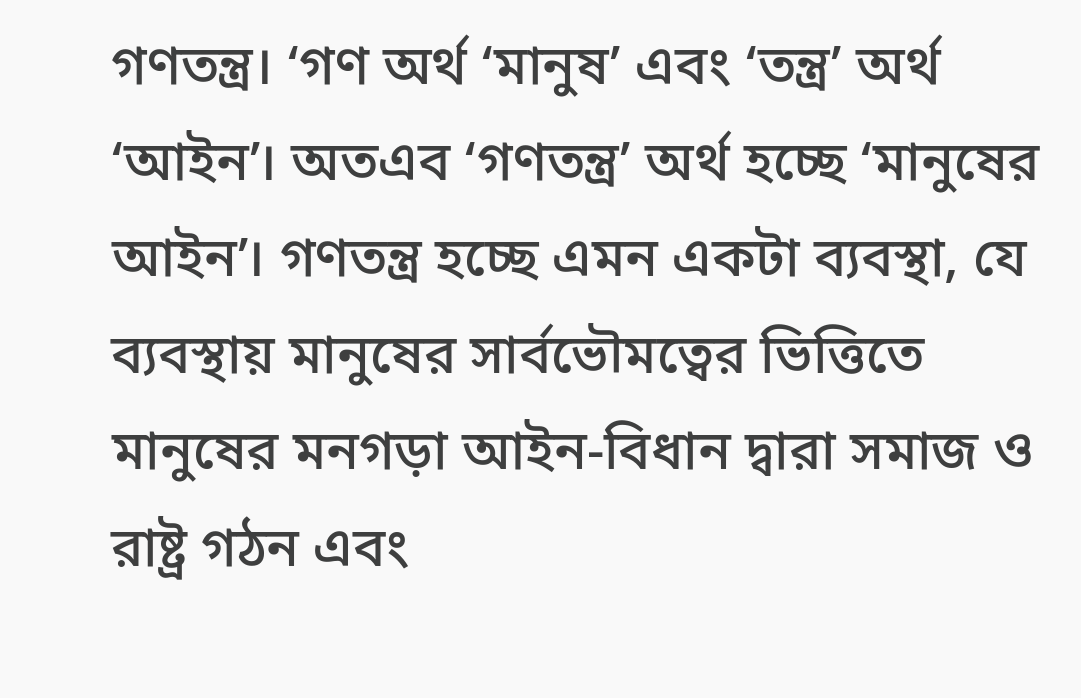গণতন্ত্র। ‘গণ অর্থ ‘মানুষ’ এবং ‘তন্ত্র’ অর্থ ‘আইন’। অতএব ‘গণতন্ত্র’ অর্থ হচ্ছে ‘মানুষের আইন’। গণতন্ত্র হচ্ছে এমন একটা ব্যবস্থা, যে ব্যবস্থায় মানুষের সার্বভৌমত্বের ভিত্তিতে মানুষের মনগড়া আইন-বিধান দ্বারা সমাজ ও রাষ্ট্র গঠন এবং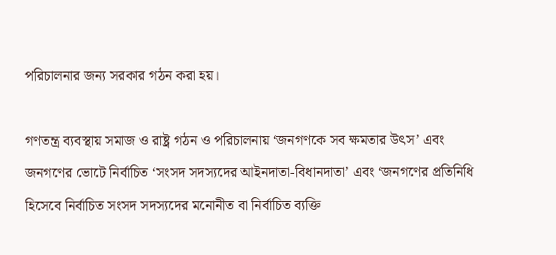পরিচালনার জন্য সরকার গঠন করা হয়।

গণতন্ত্র ব্যবস্থায় সমাজ ও রাষ্ট্র গঠন ও পরিচালনায় ‘জনগণকে সব ক্ষমতার উৎস’ এবং জনগণের ভোটে নির্বাচিত ‘সংসদ সদস্যদের আইনদাতা-বিধানদাতা’ এবং ‘জনগণের প্রতিনিধি হিসেবে নির্বাচিত সংসদ সদস্যদের মনোনীত বা নির্বাচিত ব্যক্তি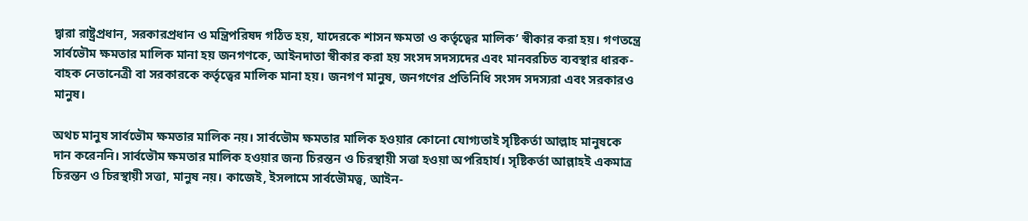দ্বারা রাষ্ট্রপ্রধান, সরকারপ্রধান ও মন্ত্রিপরিষদ গঠিত হয়, যাদেরকে শাসন ক্ষমতা ও কর্তৃত্বের মালিক’ স্বীকার করা হয়। গণতন্ত্রে সার্বভৌম ক্ষমতার মালিক মানা হয় জনগণকে, আইনদাতা স্বীকার করা হয় সংসদ সদস্যদের এবং মানবরচিত ব্যবস্থার ধারক-বাহক নেতানেত্রী বা সরকারকে কর্তৃত্বের মালিক মানা হয়। জনগণ মানুষ, জনগণের প্রতিনিধি সংসদ সদস্যরা এবং সরকারও মানুষ।

অথচ মানুষ সার্বভৌম ক্ষমতার মালিক নয়। সার্বভৌম ক্ষমতার মালিক হওয়ার কোনো যোগ্যতাই সৃষ্টিকর্তা আল্লাহ মানুষকে দান করেননি। সার্বভৌম ক্ষমতার মালিক হওয়ার জন্য চিরন্তন ও চিরস্থায়ী সত্তা হওয়া অপরিহার্য। সৃষ্টিকর্তা আল্লাহই একমাত্র চিরন্তন ও চিরস্থায়ী সত্তা, মানুষ নয়। কাজেই, ইসলামে সার্বভৌমত্ব, আইন-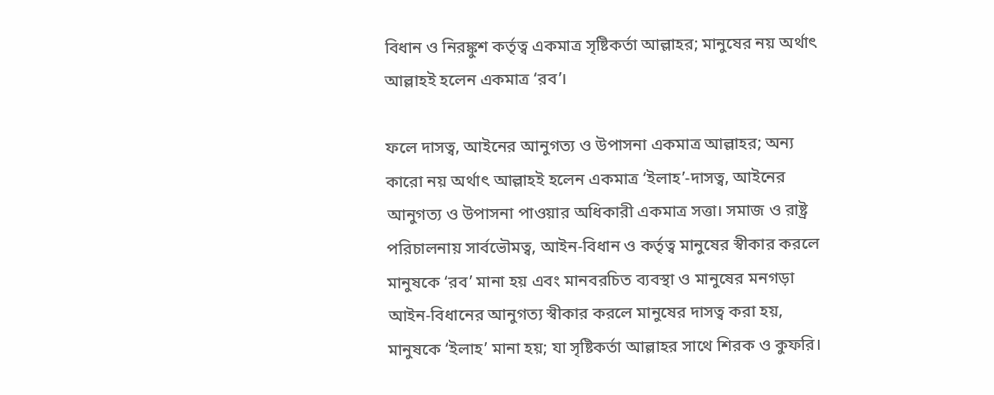বিধান ও নিরঙ্কুশ কর্তৃত্ব একমাত্র সৃষ্টিকর্তা আল্লাহর; মানুষের নয় অর্থাৎ আল্লাহই হলেন একমাত্র ‘রব’।

ফলে দাসত্ব, আইনের আনুগত্য ও উপাসনা একমাত্র আল্লাহর; অন্য কারো নয় অর্থাৎ আল্লাহই হলেন একমাত্র ‘ইলাহ’-দাসত্ব, আইনের আনুগত্য ও উপাসনা পাওয়ার অধিকারী একমাত্র সত্তা। সমাজ ও রাষ্ট্র পরিচালনায় সার্বভৌমত্ব, আইন-বিধান ও কর্তৃত্ব মানুষের স্বীকার করলে মানুষকে ‘রব’ মানা হয় এবং মানবরচিত ব্যবস্থা ও মানুষের মনগড়া আইন-বিধানের আনুগত্য স্বীকার করলে মানুষের দাসত্ব করা হয়, মানুষকে ‘ইলাহ’ মানা হয়; যা সৃষ্টিকর্তা আল্লাহর সাথে শিরক ও কুফরি।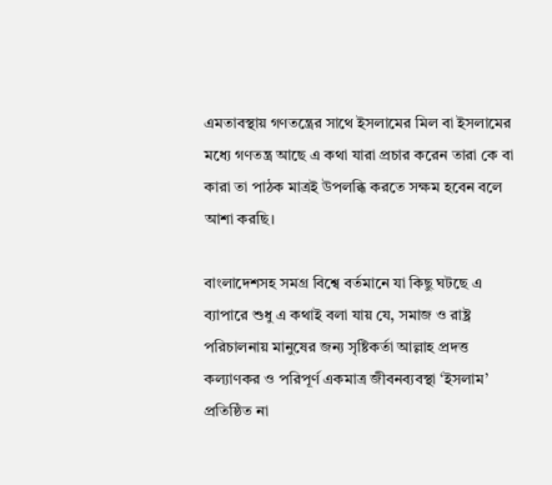এমতাবস্থায় গণতন্ত্রের সাথে ইসলামের মিল বা ইসলামের মধ্যে গণতন্ত্র আছে এ কথা যারা প্রচার করেন তারা কে বা কারা তা পাঠক মাত্রই উপলব্ধি করতে সক্ষম হবেন বলে আশা করছি।

বাংলাদেশসহ সমগ্র বিশ্বে বর্তমানে যা কিছু ঘটছে এ ব্যাপারে শুধু এ কথাই বলা যায় যে, সমাজ ও রাষ্ট্র পরিচালনায় মানুষের জন্য সৃষ্টিকর্তা আল্লাহ প্রদত্ত কল্যাণকর ও পরিপূর্ণ একমাত্র জীবনব্যবস্থা ‘ইসলাম’ প্রতিষ্ঠিত না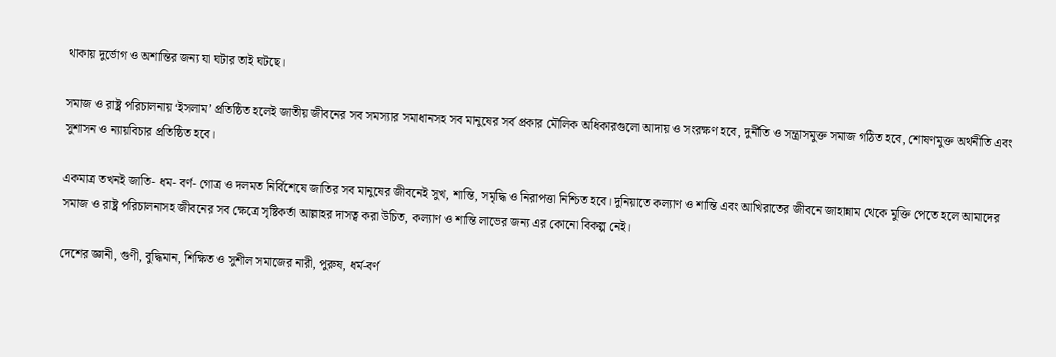থাকায় দুর্ভোগ ও অশান্তির জন্য যা ঘটার তাই ঘটছে।

সমাজ ও রাষ্ট্র পরিচালনায় ‘ইসলাম’ প্রতিষ্ঠিত হলেই জাতীয় জীবনের সব সমস্যার সমাধানসহ সব মানুষের সর্ব প্রকার মৌলিক অধিকারগুলো আদায় ও সংরক্ষণ হবে, দুর্নীতি ও সন্ত্রাসমুক্ত সমাজ গঠিত হবে, শোষণমুক্ত অর্থনীতি এবং সুশাসন ও ন্যায়বিচার প্রতিষ্ঠিত হবে।

একমাত্র তখনই জাতি- ধম- বর্ণ- গোত্র ও দলমত নির্বিশেষে জাতির সব মানুষের জীবনেই সুখ, শান্তি, সমৃদ্ধি ও নিরাপত্তা নিশ্চিত হবে। দুনিয়াতে কল্যাণ ও শান্তি এবং আখিরাতের জীবনে জাহান্নাম থেকে মুক্তি পেতে হলে আমাদের সমাজ ও রাষ্ট্র পরিচালনাসহ জীবনের সব ক্ষেত্রে সৃষ্টিকর্তা আল্লাহর দাসত্ব করা উচিত, কল্যাণ ও শান্তি লাভের জন্য এর কোনো বিকল্প নেই।

দেশের জ্ঞানী, গুণী, বুদ্ধিমান, শিক্ষিত ও সুশীল সমাজের নারী, পুরুষ, ধর্ম-বর্ণ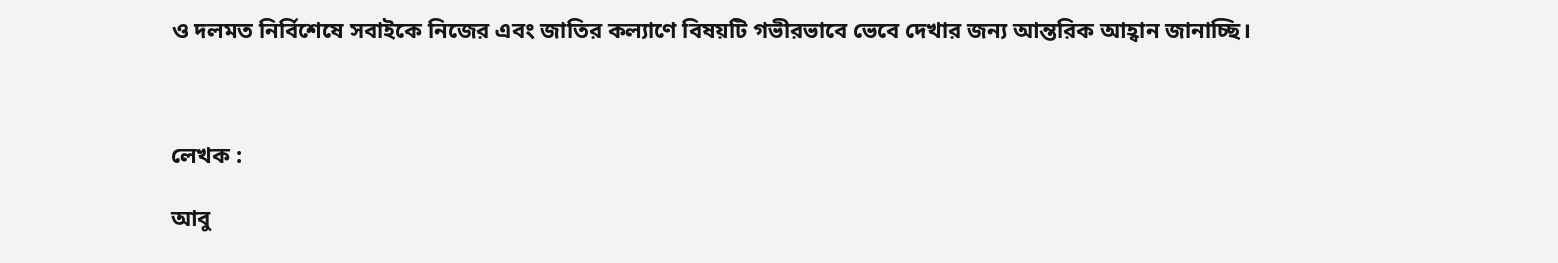ও দলমত নির্বিশেষে সবাইকে নিজের এবং জাতির কল্যাণে বিষয়টি গভীরভাবে ভেবে দেখার জন্য আন্তরিক আহ্বান জানাচ্ছি।



লেখক :

আবু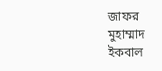জাফর মুহাম্মাদ ইকবাল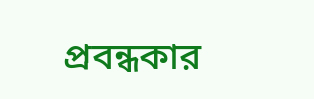প্রবন্ধকার